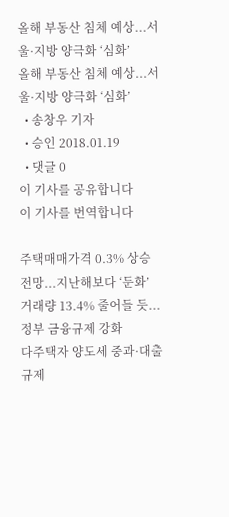올해 부동산 침체 예상...서울·지방 양극화 ‘심화’
올해 부동산 침체 예상...서울·지방 양극화 ‘심화’
  • 송창우 기자
  • 승인 2018.01.19
  • 댓글 0
이 기사를 공유합니다
이 기사를 번역합니다

주택매매가격 0.3% 상승 전망...지난해보다 ‘둔화’
거래량 13.4% 줄어들 듯...정부 금융규제 강화
다주택자 양도세 중과·대출규제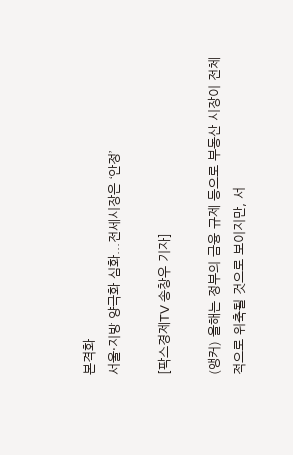본격화
서울·지방 양극화 심화...전세시장은 ‘안정’

[팍스경제TV 송창우 기자]

(앵커) 올해는 정부의 금융 규제 등으로 부동산 시장이 전체적으로 위축될 것으로 보이지만, 서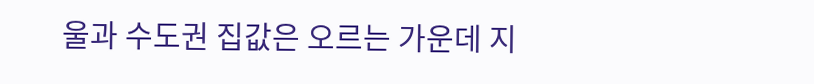울과 수도권 집값은 오르는 가운데 지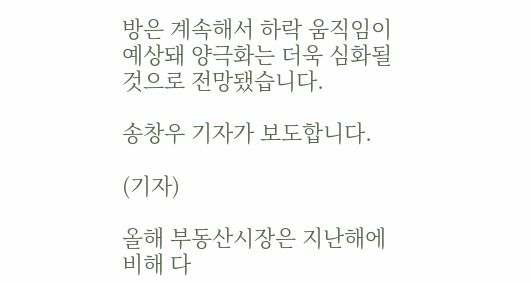방은 계속해서 하락 움직임이 예상돼 양극화는 더욱 심화될 것으로 전망됐습니다.

송창우 기자가 보도합니다.

(기자)

올해 부동산시장은 지난해에 비해 다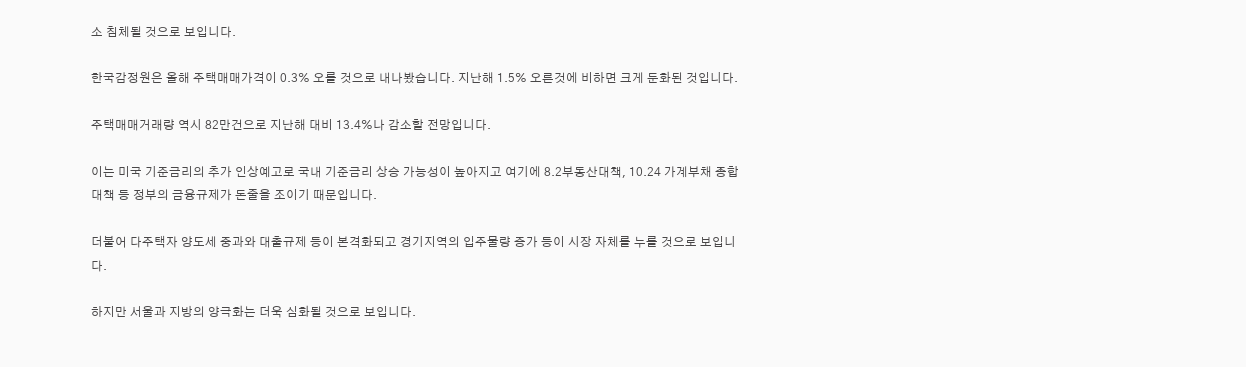소 침체될 것으로 보입니다.

한국감정원은 올해 주택매매가격이 0.3% 오를 것으로 내나봤습니다. 지난해 1.5% 오른것에 비하면 크게 둔화된 것입니다.

주택매매거래량 역시 82만건으로 지난해 대비 13.4%나 감소할 전망입니다.

이는 미국 기준금리의 추가 인상예고로 국내 기준금리 상승 가능성이 높아지고 여기에 8.2부동산대책, 10.24 가계부채 종합대책 등 정부의 금융규제가 돈줄을 조이기 때문입니다.

더불어 다주택자 양도세 중과와 대출규제 등이 본격화되고 경기지역의 입주물량 증가 등이 시장 자체를 누를 것으로 보입니다.

하지만 서울과 지방의 양극화는 더욱 심화될 것으로 보입니다.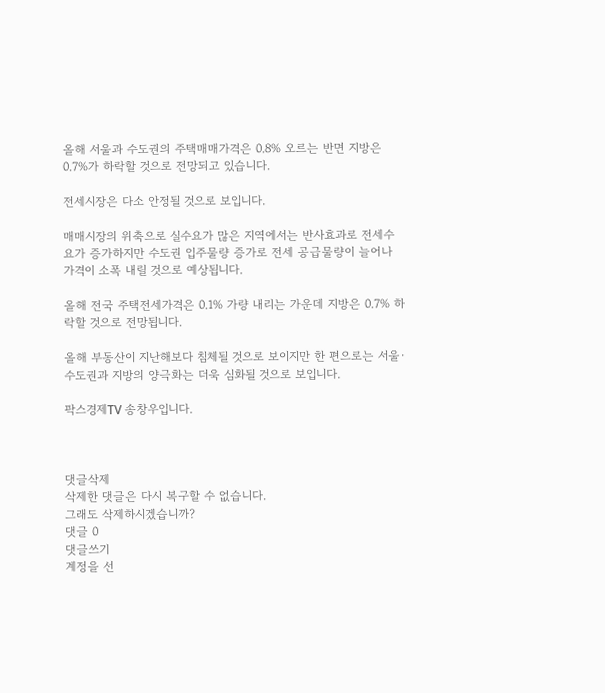올해 서울과 수도권의 주택매매가격은 0.8% 오르는 반면 지방은 0.7%가 하락할 것으로 전망되고 있습니다.

전세시장은 다소 안정될 것으로 보입니다.

매매시장의 위축으로 실수요가 많은 지역에서는 반사효과로 전세수요가 증가하지만 수도권 입주물량 증가로 전세 공급물량이 늘어나 가격이 소폭 내릴 것으로 예상됩니다.

올해 전국 주택전세가격은 0.1% 가량 내리는 가운데 지방은 0.7% 하락할 것으로 전망됩니다.

올해 부동산이 지난해보다 침체될 것으로 보이지만 한 편으로는 서울·수도권과 지방의 양극화는 더욱 심화될 것으로 보입니다.

팍스경제TV 송창우입니다.



댓글삭제
삭제한 댓글은 다시 복구할 수 없습니다.
그래도 삭제하시겠습니까?
댓글 0
댓글쓰기
계정을 선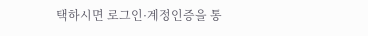택하시면 로그인·계정인증을 통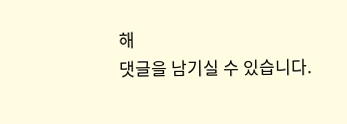해
댓글을 남기실 수 있습니다.